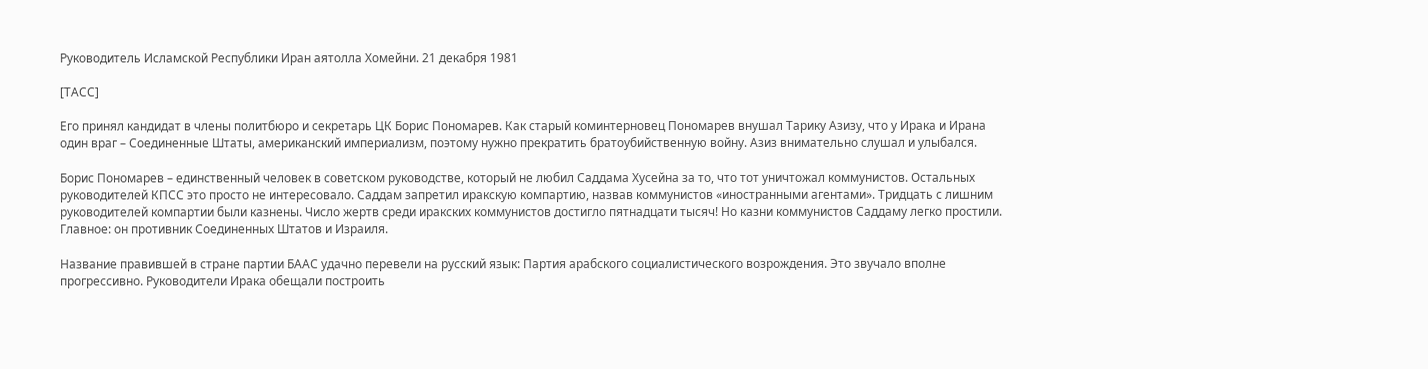Руководитель Исламской Республики Иран аятолла Хомейни. 21 декабря 1981

[ТАСС]

Его принял кандидат в члены политбюро и секретарь ЦК Борис Пономарев. Как старый коминтерновец Пономарев внушал Тарику Азизу, что у Ирака и Ирана один враг – Соединенные Штаты, американский империализм, поэтому нужно прекратить братоубийственную войну. Азиз внимательно слушал и улыбался.

Борис Пономарев – единственный человек в советском руководстве, который не любил Саддама Хусейна за то, что тот уничтожал коммунистов. Остальных руководителей КПСС это просто не интересовало. Саддам запретил иракскую компартию, назвав коммунистов «иностранными агентами». Тридцать с лишним руководителей компартии были казнены. Число жертв среди иракских коммунистов достигло пятнадцати тысяч! Но казни коммунистов Саддаму легко простили. Главное: он противник Соединенных Штатов и Израиля.

Название правившей в стране партии БААС удачно перевели на русский язык: Партия арабского социалистического возрождения. Это звучало вполне прогрессивно. Руководители Ирака обещали построить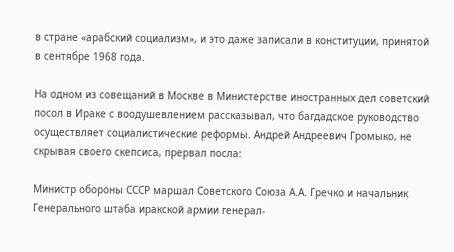в стране «арабский социализм», и это даже записали в конституции, принятой в сентябре 1968 года.

На одном из совещаний в Москве в Министерстве иностранных дел советский посол в Ираке с воодушевлением рассказывал, что багдадское руководство осуществляет социалистические реформы. Андрей Андреевич Громыко, не скрывая своего скепсиса, прервал посла:

Министр обороны СССР маршал Советского Союза А.А. Гречко и начальник Генерального штаба иракской армии генерал-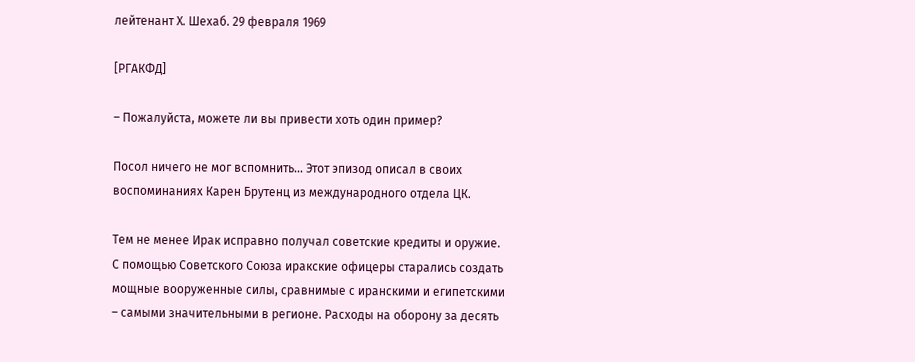лейтенант Х. Шехаб. 29 февраля 1969

[РГАКФД]

– Пожалуйста, можете ли вы привести хоть один пример?

Посол ничего не мог вспомнить… Этот эпизод описал в своих воспоминаниях Карен Брутенц из международного отдела ЦК.

Тем не менее Ирак исправно получал советские кредиты и оружие. С помощью Советского Союза иракские офицеры старались создать мощные вооруженные силы, сравнимые с иранскими и египетскими – самыми значительными в регионе. Расходы на оборону за десять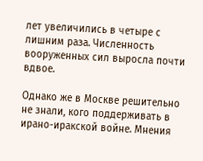лет увеличились в четыре с лишним раза. Численность вооруженных сил выросла почти вдвое.

Однако же в Москве решительно не знали, кого поддерживать в ирано-иракской войне. Мнения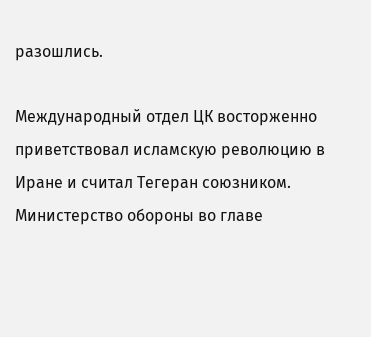разошлись.

Международный отдел ЦК восторженно приветствовал исламскую революцию в Иране и считал Тегеран союзником. Министерство обороны во главе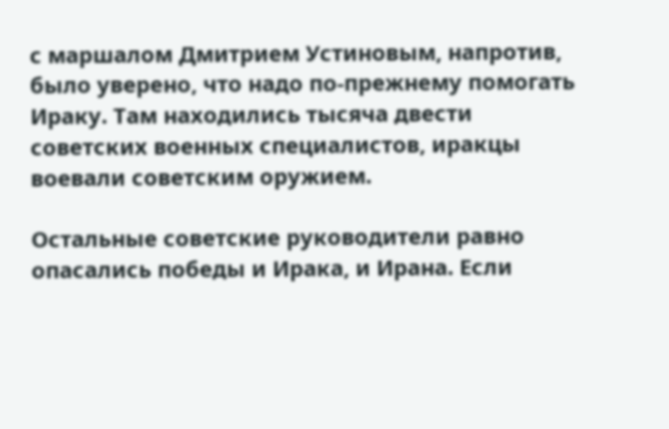с маршалом Дмитрием Устиновым, напротив, было уверено, что надо по-прежнему помогать Ираку. Там находились тысяча двести советских военных специалистов, иракцы воевали советским оружием.

Остальные советские руководители равно опасались победы и Ирака, и Ирана. Если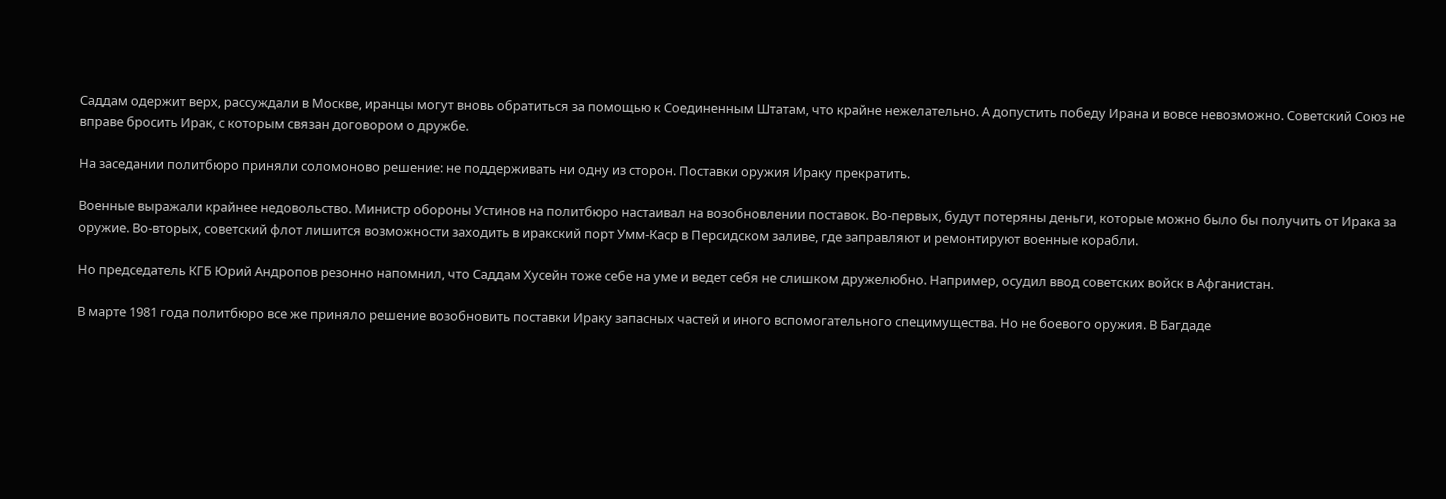Саддам одержит верх, рассуждали в Москве, иранцы могут вновь обратиться за помощью к Соединенным Штатам, что крайне нежелательно. А допустить победу Ирана и вовсе невозможно. Советский Союз не вправе бросить Ирак, с которым связан договором о дружбе.

На заседании политбюро приняли соломоново решение: не поддерживать ни одну из сторон. Поставки оружия Ираку прекратить.

Военные выражали крайнее недовольство. Министр обороны Устинов на политбюро настаивал на возобновлении поставок. Во-первых, будут потеряны деньги, которые можно было бы получить от Ирака за оружие. Во-вторых, советский флот лишится возможности заходить в иракский порт Умм-Каср в Персидском заливе, где заправляют и ремонтируют военные корабли.

Но председатель КГБ Юрий Андропов резонно напомнил, что Саддам Хусейн тоже себе на уме и ведет себя не слишком дружелюбно. Например, осудил ввод советских войск в Афганистан.

В марте 1981 года политбюро все же приняло решение возобновить поставки Ираку запасных частей и иного вспомогательного специмущества. Но не боевого оружия. В Багдаде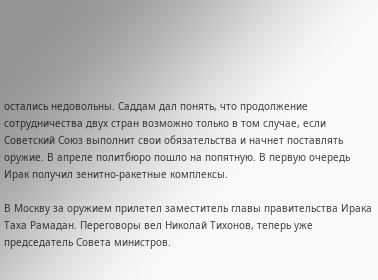остались недовольны. Саддам дал понять, что продолжение сотрудничества двух стран возможно только в том случае, если Советский Союз выполнит свои обязательства и начнет поставлять оружие. В апреле политбюро пошло на попятную. В первую очередь Ирак получил зенитно-ракетные комплексы.

В Москву за оружием прилетел заместитель главы правительства Ирака Таха Рамадан. Переговоры вел Николай Тихонов, теперь уже председатель Совета министров.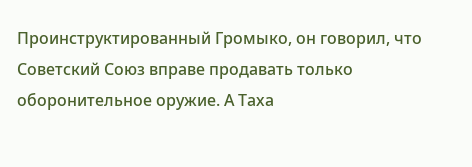Проинструктированный Громыко, он говорил, что Советский Союз вправе продавать только оборонительное оружие. А Таха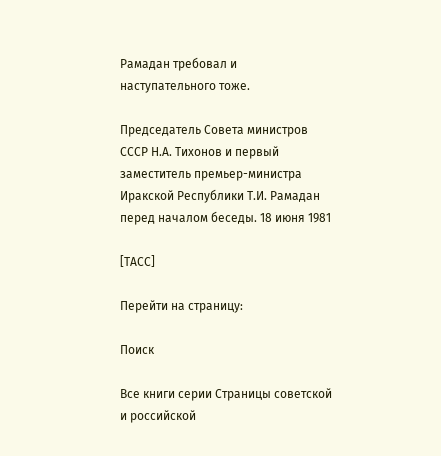Рамадан требовал и наступательного тоже.

Председатель Совета министров СССР Н.А. Тихонов и первый заместитель премьер-министра Иракской Республики Т.И. Рамадан перед началом беседы. 18 июня 1981

[ТАСС]

Перейти на страницу:

Поиск

Все книги серии Страницы советской и российской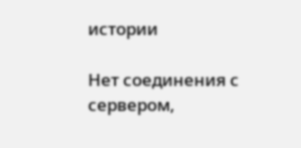истории

Нет соединения с сервером,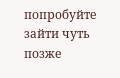попробуйте зайти чуть позже